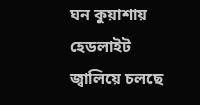ঘন কুয়াশায় হেডলাইট জ্বালিয়ে চলছে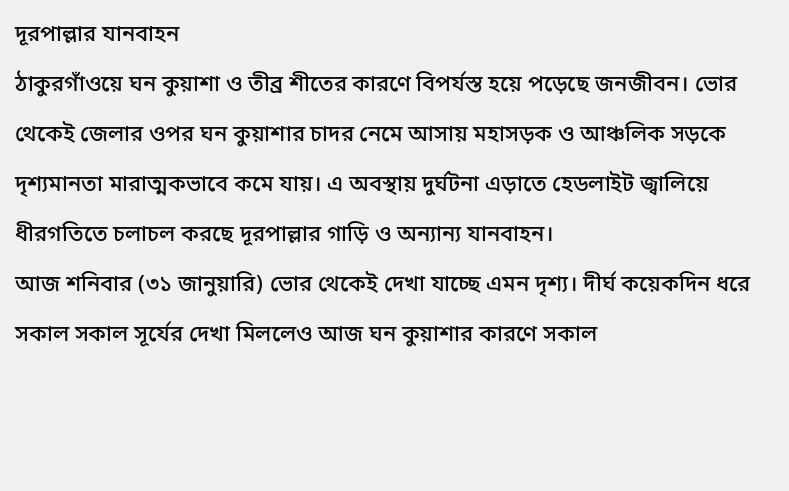দূরপাল্লার যানবাহন
ঠাকুরগাঁওয়ে ঘন কুয়াশা ও তীব্র শীতের কারণে বিপর্যস্ত হয়ে পড়েছে জনজীবন। ভোর থেকেই জেলার ওপর ঘন কুয়াশার চাদর নেমে আসায় মহাসড়ক ও আঞ্চলিক সড়কে দৃশ্যমানতা মারাত্মকভাবে কমে যায়। এ অবস্থায় দুর্ঘটনা এড়াতে হেডলাইট জ্বালিয়ে ধীরগতিতে চলাচল করছে দূরপাল্লার গাড়ি ও অন্যান্য যানবাহন।
আজ শনিবার (৩১ জানুয়ারি) ভোর থেকেই দেখা যাচ্ছে এমন দৃশ্য। দীর্ঘ কয়েকদিন ধরে সকাল সকাল সূর্যের দেখা মিললেও আজ ঘন কুয়াশার কারণে সকাল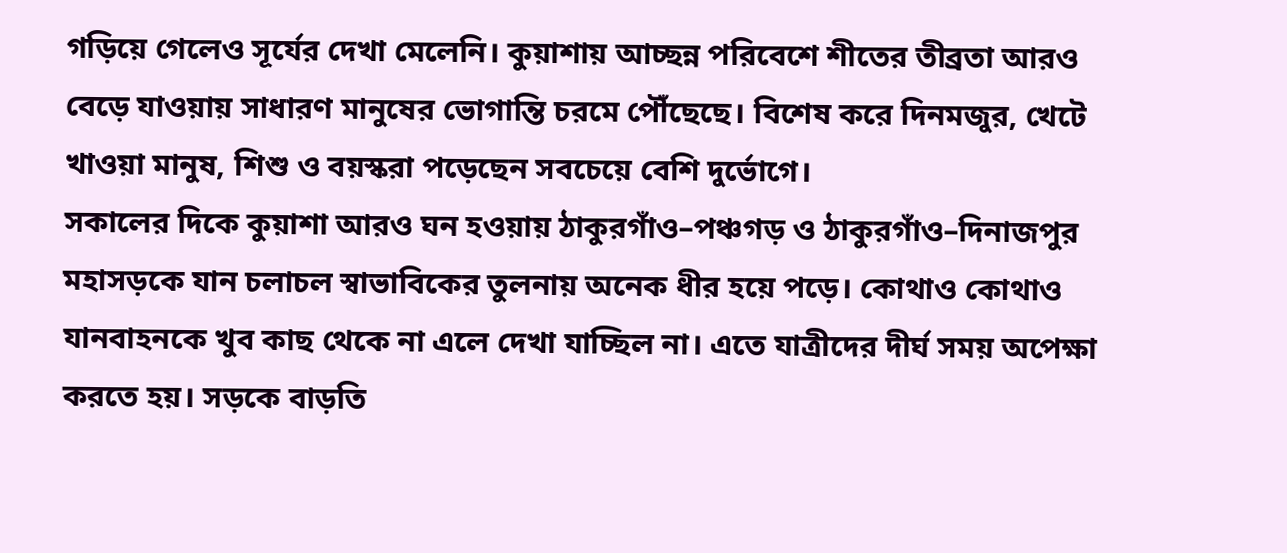গড়িয়ে গেলেও সূর্যের দেখা মেলেনি। কুয়াশায় আচ্ছন্ন পরিবেশে শীতের তীব্রতা আরও বেড়ে যাওয়ায় সাধারণ মানুষের ভোগান্তি চরমে পৌঁছেছে। বিশেষ করে দিনমজুর, খেটে খাওয়া মানুষ, শিশু ও বয়স্করা পড়েছেন সবচেয়ে বেশি দুর্ভোগে।
সকালের দিকে কুয়াশা আরও ঘন হওয়ায় ঠাকুরগাঁও–পঞ্চগড় ও ঠাকুরগাঁও–দিনাজপুর মহাসড়কে যান চলাচল স্বাভাবিকের তুলনায় অনেক ধীর হয়ে পড়ে। কোথাও কোথাও যানবাহনকে খুব কাছ থেকে না এলে দেখা যাচ্ছিল না। এতে যাত্রীদের দীর্ঘ সময় অপেক্ষা করতে হয়। সড়কে বাড়তি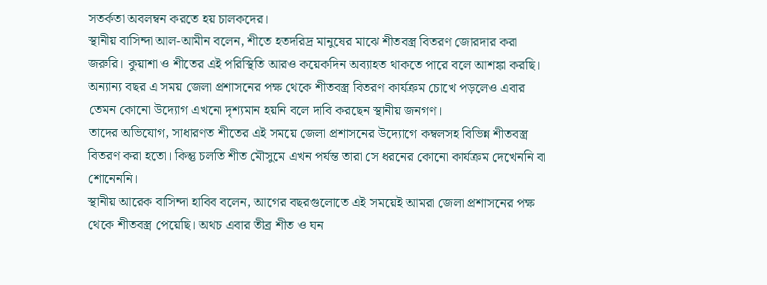সতর্কতা অবলম্বন করতে হয় চালকদের।
স্থানীয় বাসিন্দা আল-আমীন বলেন, শীতে হতদরিদ্র মানুষের মাঝে শীতবস্ত্র বিতরণ জোরদার করা জরুরি। কুয়াশা ও শীতের এই পরিস্থিতি আরও কয়েকদিন অব্যাহত থাকতে পারে বলে আশঙ্কা করছি।
অন্যান্য বছর এ সময় জেলা প্রশাসনের পক্ষ থেকে শীতবস্ত্র বিতরণ কার্যক্রম চোখে পড়লেও এবার তেমন কোনো উদ্যোগ এখনো দৃশ্যমান হয়নি বলে দাবি করছেন স্থানীয় জনগণ।
তাদের অভিযোগ, সাধারণত শীতের এই সময়ে জেলা প্রশাসনের উদ্যোগে কম্বলসহ বিভিন্ন শীতবস্ত্র বিতরণ করা হতো। কিন্তু চলতি শীত মৌসুমে এখন পর্যন্ত তারা সে ধরনের কোনো কার্যক্রম দেখেননি বা শোনেননি।
স্থানীয় আরেক বাসিন্দা হাবিব বলেন, আগের বছরগুলোতে এই সময়েই আমরা জেলা প্রশাসনের পক্ষ থেকে শীতবস্ত্র পেয়েছি। অথচ এবার তীব্র শীত ও ঘন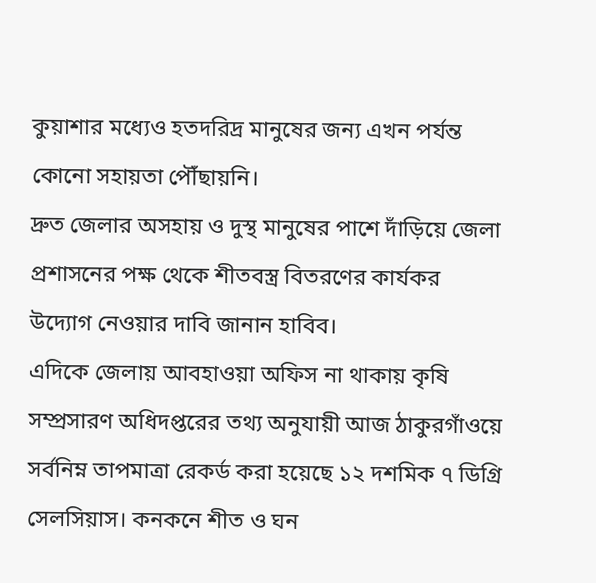কুয়াশার মধ্যেও হতদরিদ্র মানুষের জন্য এখন পর্যন্ত কোনো সহায়তা পৌঁছায়নি।
দ্রুত জেলার অসহায় ও দুস্থ মানুষের পাশে দাঁড়িয়ে জেলা প্রশাসনের পক্ষ থেকে শীতবস্ত্র বিতরণের কার্যকর উদ্যোগ নেওয়ার দাবি জানান হাবিব।
এদিকে জেলায় আবহাওয়া অফিস না থাকায় কৃষি সম্প্রসারণ অধিদপ্তরের তথ্য অনুযায়ী আজ ঠাকুরগাঁওয়ে সর্বনিম্ন তাপমাত্রা রেকর্ড করা হয়েছে ১২ দশমিক ৭ ডিগ্রি সেলসিয়াস। কনকনে শীত ও ঘন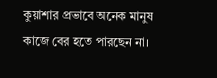কুয়াশার প্রভাবে অনেক মানুষ কাজে বের হতে পারছেন না।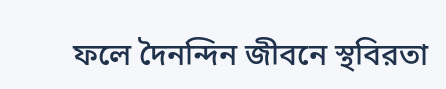ফলে দৈনন্দিন জীবনে স্থবিরতা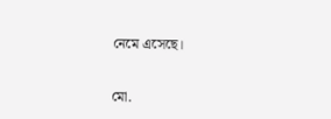নেমে এসেছে।

মো.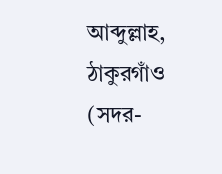আব্দুল্লাহ, ঠাকুরগাঁও (সদর-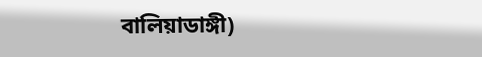বালিয়াডাঙ্গী)